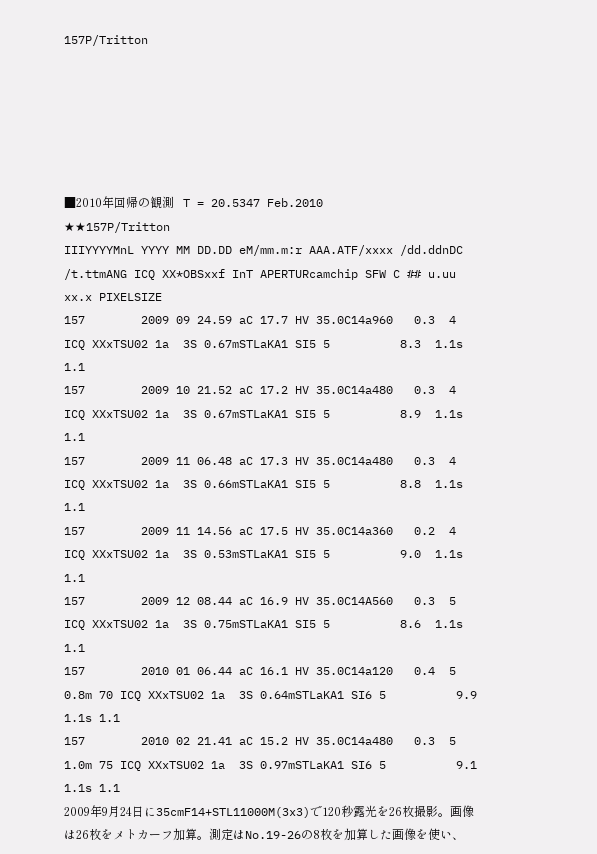157P/Tritton






■2010年回帰の観測   T = 20.5347 Feb.2010
★★157P/Tritton
IIIYYYYMnL YYYY MM DD.DD eM/mm.m:r AAA.ATF/xxxx /dd.ddnDC /t.ttmANG ICQ XX*OBSxxf InT APERTURcamchip SFW C ## u.uu xx.x PIXELSIZE
157        2009 09 24.59 aC 17.7 HV 35.0C14a960   0.3  4            ICQ XXxTSU02 1a  3S 0.67mSTLaKA1 SI5 5          8.3  1.1s 1.1
157        2009 10 21.52 aC 17.2 HV 35.0C14a480   0.3  4            ICQ XXxTSU02 1a  3S 0.67mSTLaKA1 SI5 5          8.9  1.1s 1.1
157        2009 11 06.48 aC 17.3 HV 35.0C14a480   0.3  4            ICQ XXxTSU02 1a  3S 0.66mSTLaKA1 SI5 5          8.8  1.1s 1.1
157        2009 11 14.56 aC 17.5 HV 35.0C14a360   0.2  4            ICQ XXxTSU02 1a  3S 0.53mSTLaKA1 SI5 5          9.0  1.1s 1.1
157        2009 12 08.44 aC 16.9 HV 35.0C14A560   0.3  5            ICQ XXxTSU02 1a  3S 0.75mSTLaKA1 SI5 5          8.6  1.1s 1.1
157        2010 01 06.44 aC 16.1 HV 35.0C14a120   0.4  5    0.8m 70 ICQ XXxTSU02 1a  3S 0.64mSTLaKA1 SI6 5          9.9  1.1s 1.1
157        2010 02 21.41 aC 15.2 HV 35.0C14a480   0.3  5    1.0m 75 ICQ XXxTSU02 1a  3S 0.97mSTLaKA1 SI6 5          9.1  1.1s 1.1
2009年9月24日に35cmF14+STL11000M(3x3)で120秒露光を26枚撮影。画像は26枚をメトカーフ加算。測定はNo.19-26の8枚を加算した画像を使い、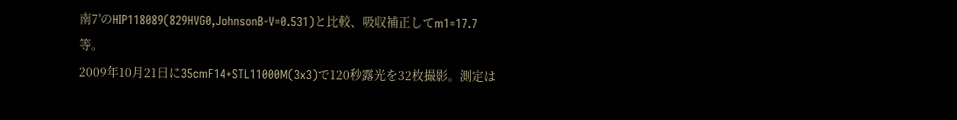南7'のHIP118089(829HVG0,JohnsonB-V=0.531)と比較、吸収補正してm1=17.7等。
2009年10月21日に35cmF14+STL11000M(3x3)で120秒露光を32枚撮影。測定は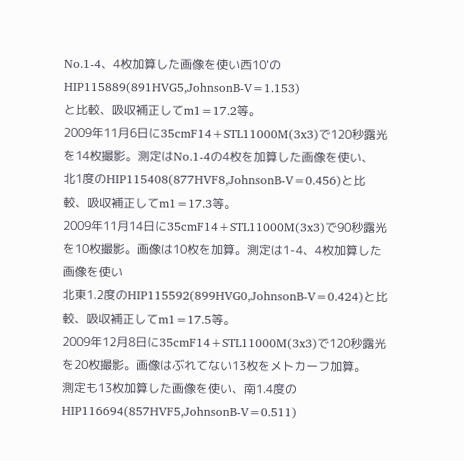No.1-4、4枚加算した画像を使い西10'のHIP115889(891HVG5,JohnsonB-V=1.153)
と比較、吸収補正してm1=17.2等。
2009年11月6日に35cmF14+STL11000M(3x3)で120秒露光を14枚撮影。測定はNo.1-4の4枚を加算した画像を使い、
北1度のHIP115408(877HVF8,JohnsonB-V=0.456)と比較、吸収補正してm1=17.3等。
2009年11月14日に35cmF14+STL11000M(3x3)で90秒露光を10枚撮影。画像は10枚を加算。測定は1-4、4枚加算した画像を使い
北東1.2度のHIP115592(899HVG0,JohnsonB-V=0.424)と比較、吸収補正してm1=17.5等。
2009年12月8日に35cmF14+STL11000M(3x3)で120秒露光を20枚撮影。画像はぶれてない13枚をメトカーフ加算。
測定も13枚加算した画像を使い、南1.4度のHIP116694(857HVF5,JohnsonB-V=0.511)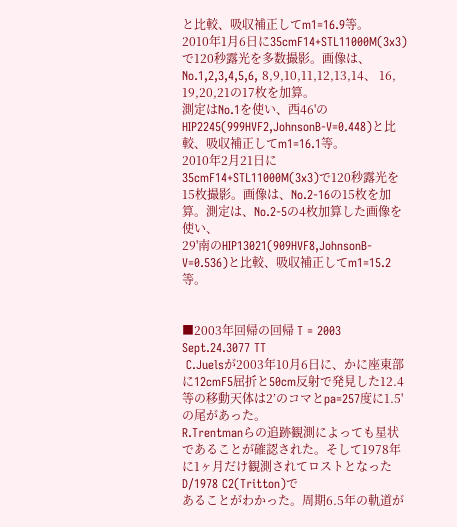と比較、吸収補正してm1=16.9等。
2010年1月6日に35cmF14+STL11000M(3x3)で120秒露光を多数撮影。画像は、No.1,2,3,4,5,6, 8,9,10,11,12,13,14、 16, 19,20,21の17枚を加算。
測定はNo.1を使い、西46'のHIP2245(999HVF2,JohnsonB-V=0.448)と比較、吸収補正してm1=16.1等。
2010年2月21日に35cmF14+STL11000M(3x3)で120秒露光を15枚撮影。画像は、No.2-16の15枚を加算。測定は、No.2-5の4枚加算した画像を使い、
29'南のHIP13021(909HVF8,JohnsonB-V=0.536)と比較、吸収補正してm1=15.2等。


■2003年回帰の回帰 T = 2003 Sept.24.3077 TT
 C.Juelsが2003年10月6日に、かに座東部に12cmF5屈折と50cm反射で発見した12.4等の移動天体は2’のコマとpa=257度に1.5'の尾があった。
R.Trentmanらの追跡観測によっても星状であることが確認された。そして1978年に1ヶ月だけ観測されてロストとなったD/1978 C2(Tritton)で
あることがわかった。周期6.5年の軌道が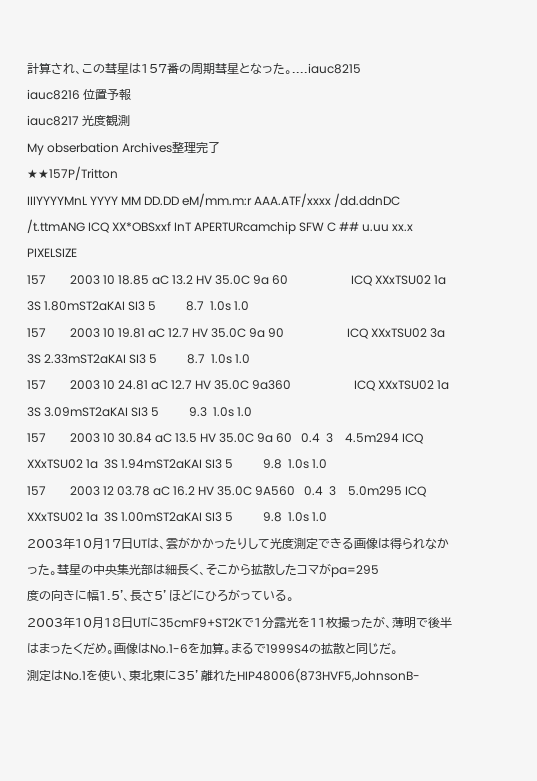計算され、この彗星は157番の周期彗星となった。....iauc8215
iauc8216 位置予報
iauc8217 光度観測
My obserbation Archives整理完了
★★157P/Tritton
IIIYYYYMnL YYYY MM DD.DD eM/mm.m:r AAA.ATF/xxxx /dd.ddnDC /t.ttmANG ICQ XX*OBSxxf InT APERTURcamchip SFW C ## u.uu xx.x PIXELSIZE
157        2003 10 18.85 aC 13.2 HV 35.0C 9a 60                     ICQ XXxTSU02 1a  3S 1.80mST2aKAI SI3 5          8.7  1.0s 1.0
157        2003 10 19.81 aC 12.7 HV 35.0C 9a 90                     ICQ XXxTSU02 3a  3S 2.33mST2aKAI SI3 5          8.7  1.0s 1.0
157        2003 10 24.81 aC 12.7 HV 35.0C 9a360                     ICQ XXxTSU02 1a  3S 3.09mST2aKAI SI3 5          9.3  1.0s 1.0
157        2003 10 30.84 aC 13.5 HV 35.0C 9a 60   0.4  3    4.5m294 ICQ XXxTSU02 1a  3S 1.94mST2aKAI SI3 5          9.8  1.0s 1.0
157        2003 12 03.78 aC 16.2 HV 35.0C 9A560   0.4  3    5.0m295 ICQ XXxTSU02 1a  3S 1.00mST2aKAI SI3 5          9.8  1.0s 1.0
2003年10月17日UTは、雲がかかったりして光度測定できる画像は得られなかった。彗星の中央集光部は細長く、そこから拡散したコマがpa=295
度の向きに幅1.5'、長さ5’ほどにひろがっている。
2003年10月18日UTに35cmF9+ST2Kで1分露光を11枚撮ったが、薄明で後半はまったくだめ。画像はNo.1-6を加算。まるで1999S4の拡散と同じだ。
測定はNo.1を使い、東北東に35’離れたHIP48006(873HVF5,JohnsonB-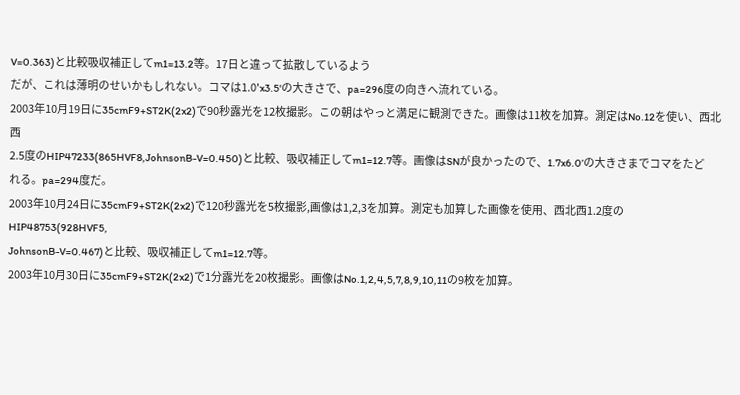V=0.363)と比較吸収補正してm1=13.2等。17日と違って拡散しているよう
だが、これは薄明のせいかもしれない。コマは1.0'x3.5'の大きさで、pa=296度の向きへ流れている。
2003年10月19日に35cmF9+ST2K(2x2)で90秒露光を12枚撮影。この朝はやっと満足に観測できた。画像は11枚を加算。測定はNo.12を使い、西北西
2.5度のHIP47233(865HVF8,JohnsonB-V=0.450)と比較、吸収補正してm1=12.7等。画像はSNが良かったので、1.7x6.0’の大きさまでコマをたど
れる。pa=294度だ。
2003年10月24日に35cmF9+ST2K(2x2)で120秒露光を5枚撮影,画像は1,2,3を加算。測定も加算した画像を使用、西北西1.2度のHIP48753(928HVF5,
JohnsonB-V=0.467)と比較、吸収補正してm1=12.7等。
2003年10月30日に35cmF9+ST2K(2x2)で1分露光を20枚撮影。画像はNo.1,2,4,5,7,8,9,10,11の9枚を加算。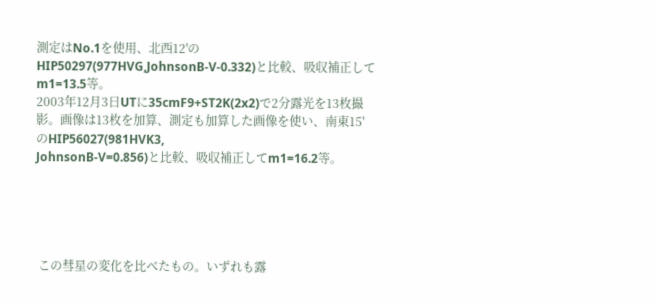測定はNo.1を使用、北西12'の
HIP50297(977HVG,JohnsonB-V-0.332)と比較、吸収補正してm1=13.5等。
2003年12月3日UTに35cmF9+ST2K(2x2)で2分露光を13枚撮影。画像は13枚を加算、測定も加算した画像を使い、南東15'のHIP56027(981HVK3,
JohnsonB-V=0.856)と比較、吸収補正してm1=16.2等。





 この彗星の変化を比べたもの。いずれも露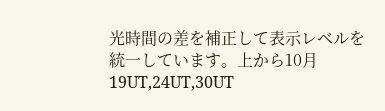光時間の差を補正して表示レベルを統一しています。上から10月19UT,24UT,30UT